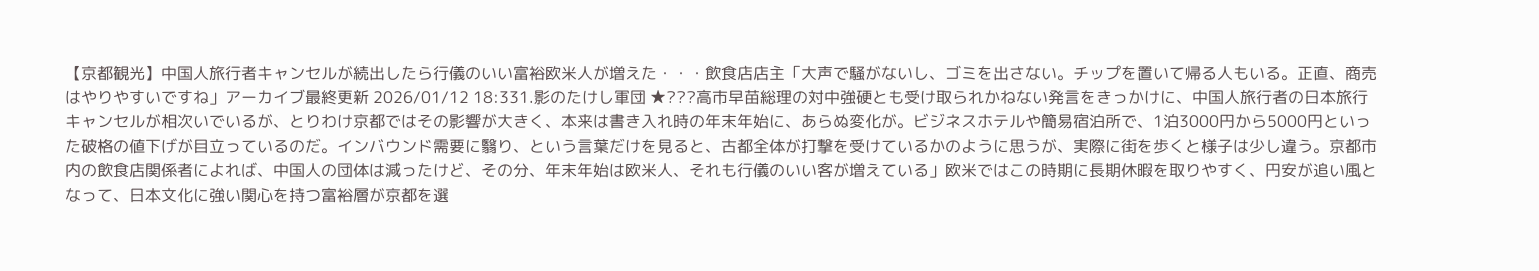【京都観光】中国人旅行者キャンセルが続出したら行儀のいい富裕欧米人が増えた・・・飲食店店主「大声で騒がないし、ゴミを出さない。チップを置いて帰る人もいる。正直、商売はやりやすいですね」アーカイブ最終更新 2026/01/12 18:331.影のたけし軍団 ★???高市早苗総理の対中強硬とも受け取られかねない発言をきっかけに、中国人旅行者の日本旅行キャンセルが相次いでいるが、とりわけ京都ではその影響が大きく、本来は書き入れ時の年末年始に、あらぬ変化が。ビジネスホテルや簡易宿泊所で、1泊3000円から5000円といった破格の値下げが目立っているのだ。インバウンド需要に翳り、という言葉だけを見ると、古都全体が打撃を受けているかのように思うが、実際に街を歩くと様子は少し違う。京都市内の飲食店関係者によれば、中国人の団体は減ったけど、その分、年末年始は欧米人、それも行儀のいい客が増えている」欧米ではこの時期に長期休暇を取りやすく、円安が追い風となって、日本文化に強い関心を持つ富裕層が京都を選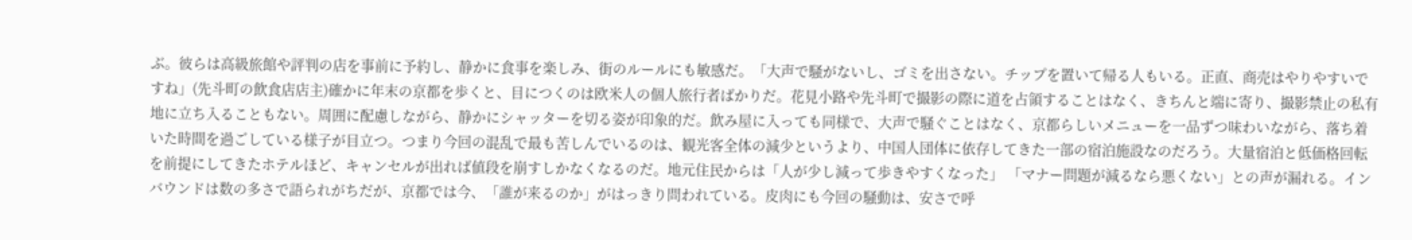ぶ。彼らは高級旅館や評判の店を事前に予約し、静かに食事を楽しみ、街のルールにも敏感だ。「大声で騒がないし、ゴミを出さない。チップを置いて帰る人もいる。正直、商売はやりやすいですね」(先斗町の飲食店店主)確かに年末の京都を歩くと、目につくのは欧米人の個人旅行者ばかりだ。花見小路や先斗町で撮影の際に道を占領することはなく、きちんと端に寄り、撮影禁止の私有地に立ち入ることもない。周囲に配慮しながら、静かにシャッターを切る姿が印象的だ。飲み屋に入っても同様で、大声で騒ぐことはなく、京都らしいメニューを一品ずつ味わいながら、落ち着いた時間を過ごしている様子が目立つ。つまり今回の混乱で最も苦しんでいるのは、観光客全体の減少というより、中国人団体に依存してきた一部の宿泊施設なのだろう。大量宿泊と低価格回転を前提にしてきたホテルほど、キャンセルが出れば値段を崩すしかなくなるのだ。地元住民からは「人が少し減って歩きやすくなった」 「マナー問題が減るなら悪くない」との声が漏れる。インバウンドは数の多さで語られがちだが、京都では今、「誰が来るのか」がはっきり問われている。皮肉にも今回の騒動は、安さで呼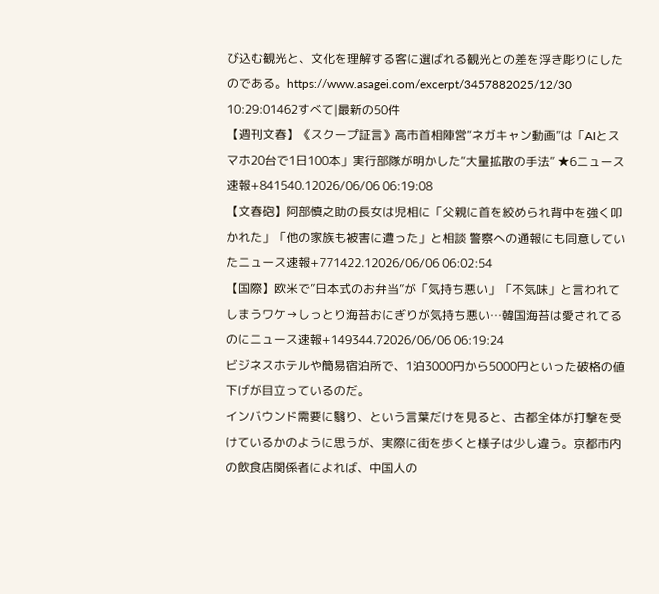び込む観光と、文化を理解する客に選ばれる観光との差を浮き彫りにしたのである。https://www.asagei.com/excerpt/3457882025/12/30 10:29:01462すべて|最新の50件
【週刊文春】《スクープ証言》高市首相陣営“ネガキャン動画”は「AIとスマホ20台で1日100本」実行部隊が明かした“大量拡散の手法” ★6ニュース速報+841540.12026/06/06 06:19:08
【文春砲】阿部慎之助の長女は児相に「父親に首を絞められ背中を強く叩かれた」「他の家族も被害に遭った」と相談 警察への通報にも同意していたニュース速報+771422.12026/06/06 06:02:54
【国際】欧米で”日本式のお弁当”が「気持ち悪い」「不気味」と言われてしまうワケ→しっとり海苔おにぎりが気持ち悪い…韓国海苔は愛されてるのにニュース速報+149344.72026/06/06 06:19:24
ビジネスホテルや簡易宿泊所で、1泊3000円から5000円といった破格の値下げが目立っているのだ。
インバウンド需要に翳り、という言葉だけを見ると、古都全体が打撃を受けているかのように思うが、実際に街を歩くと様子は少し違う。京都市内の飲食店関係者によれば、中国人の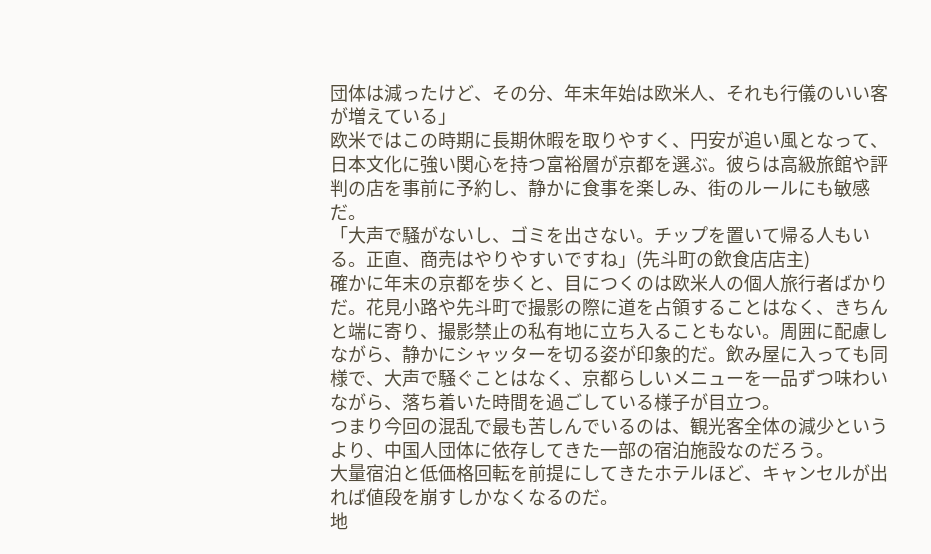団体は減ったけど、その分、年末年始は欧米人、それも行儀のいい客が増えている」
欧米ではこの時期に長期休暇を取りやすく、円安が追い風となって、日本文化に強い関心を持つ富裕層が京都を選ぶ。彼らは高級旅館や評判の店を事前に予約し、静かに食事を楽しみ、街のルールにも敏感だ。
「大声で騒がないし、ゴミを出さない。チップを置いて帰る人もいる。正直、商売はやりやすいですね」(先斗町の飲食店店主)
確かに年末の京都を歩くと、目につくのは欧米人の個人旅行者ばかりだ。花見小路や先斗町で撮影の際に道を占領することはなく、きちんと端に寄り、撮影禁止の私有地に立ち入ることもない。周囲に配慮しながら、静かにシャッターを切る姿が印象的だ。飲み屋に入っても同様で、大声で騒ぐことはなく、京都らしいメニューを一品ずつ味わいながら、落ち着いた時間を過ごしている様子が目立つ。
つまり今回の混乱で最も苦しんでいるのは、観光客全体の減少というより、中国人団体に依存してきた一部の宿泊施設なのだろう。
大量宿泊と低価格回転を前提にしてきたホテルほど、キャンセルが出れば値段を崩すしかなくなるのだ。
地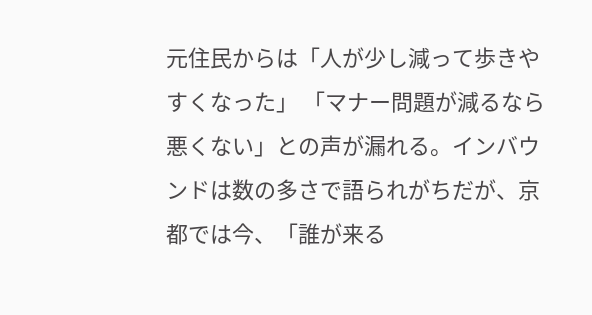元住民からは「人が少し減って歩きやすくなった」 「マナー問題が減るなら悪くない」との声が漏れる。インバウンドは数の多さで語られがちだが、京都では今、「誰が来る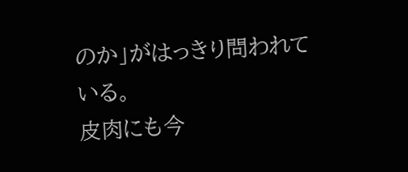のか」がはっきり問われている。
皮肉にも今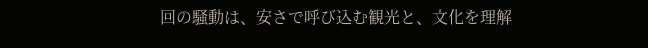回の騒動は、安さで呼び込む観光と、文化を理解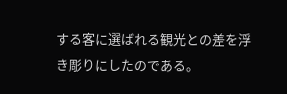する客に選ばれる観光との差を浮き彫りにしたのである。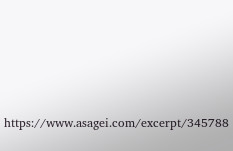https://www.asagei.com/excerpt/345788